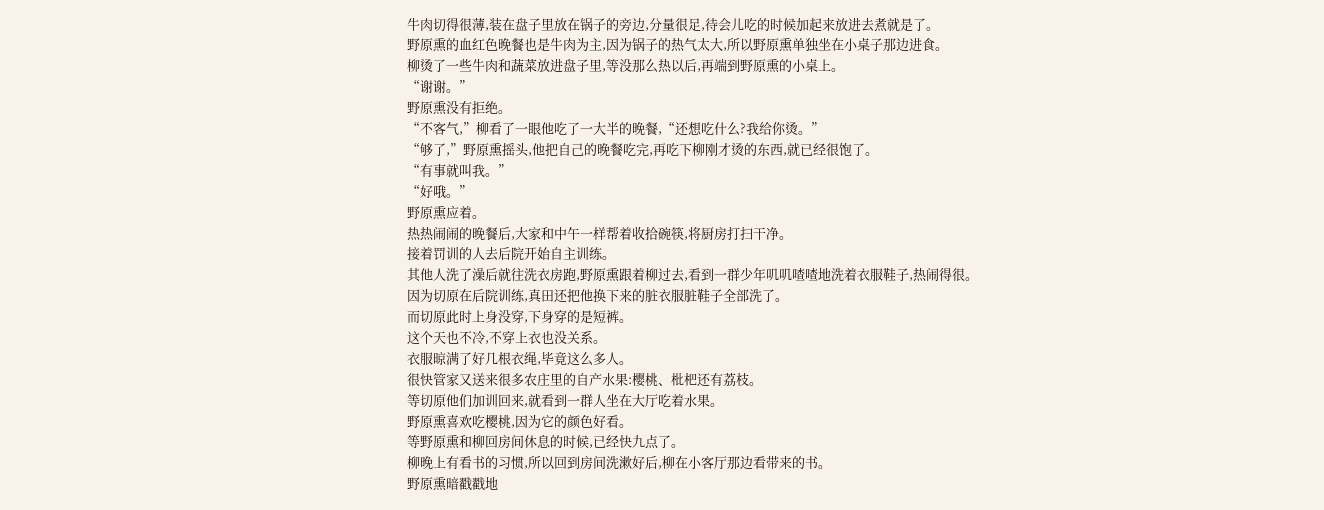牛肉切得很薄,装在盘子里放在锅子的旁边,分量很足,待会儿吃的时候加起来放进去煮就是了。
野原熏的血红色晚餐也是牛肉为主,因为锅子的热气太大,所以野原熏单独坐在小桌子那边进食。
柳烫了一些牛肉和蔬菜放进盘子里,等没那么热以后,再端到野原熏的小桌上。
“谢谢。”
野原熏没有拒绝。
“不客气,”柳看了一眼他吃了一大半的晚餐,“还想吃什么?我给你烫。”
“够了,”野原熏摇头,他把自己的晚餐吃完,再吃下柳刚才烫的东西,就已经很饱了。
“有事就叫我。”
“好哦。”
野原熏应着。
热热闹闹的晚餐后,大家和中午一样帮着收拾碗筷,将厨房打扫干净。
接着罚训的人去后院开始自主训练。
其他人洗了澡后就往洗衣房跑,野原熏跟着柳过去,看到一群少年叽叽喳喳地洗着衣服鞋子,热闹得很。
因为切原在后院训练,真田还把他换下来的脏衣服脏鞋子全部洗了。
而切原此时上身没穿,下身穿的是短裤。
这个天也不冷,不穿上衣也没关系。
衣服晾满了好几根衣绳,毕竟这么多人。
很快管家又送来很多农庄里的自产水果:樱桃、枇杷还有荔枝。
等切原他们加训回来,就看到一群人坐在大厅吃着水果。
野原熏喜欢吃樱桃,因为它的颜色好看。
等野原熏和柳回房间休息的时候,已经快九点了。
柳晚上有看书的习惯,所以回到房间洗漱好后,柳在小客厅那边看带来的书。
野原熏暗戳戳地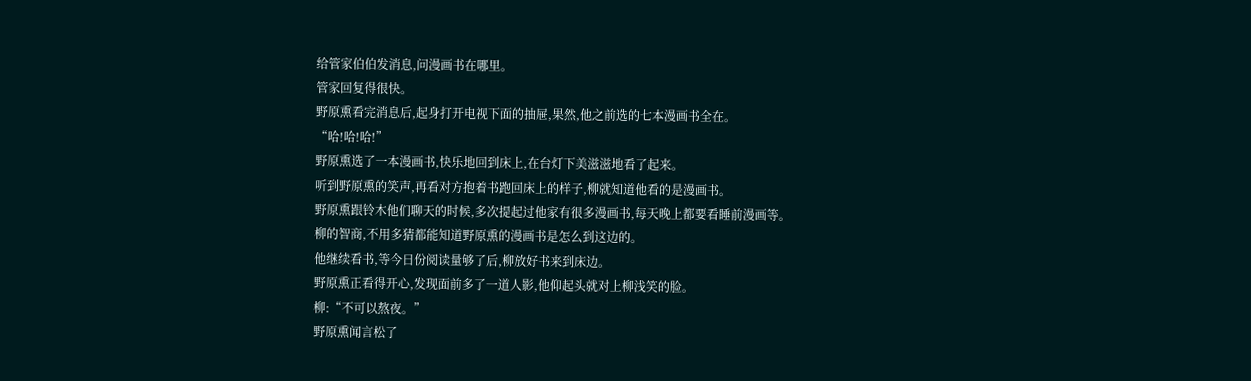给管家伯伯发消息,问漫画书在哪里。
管家回复得很快。
野原熏看完消息后,起身打开电视下面的抽屉,果然,他之前选的七本漫画书全在。
“哈!哈!哈!”
野原熏选了一本漫画书,快乐地回到床上,在台灯下美滋滋地看了起来。
听到野原熏的笑声,再看对方抱着书跑回床上的样子,柳就知道他看的是漫画书。
野原熏跟铃木他们聊天的时候,多次提起过他家有很多漫画书,每天晚上都要看睡前漫画等。
柳的智商,不用多猜都能知道野原熏的漫画书是怎么到这边的。
他继续看书,等今日份阅读量够了后,柳放好书来到床边。
野原熏正看得开心,发现面前多了一道人影,他仰起头就对上柳浅笑的脸。
柳:“不可以熬夜。”
野原熏闻言松了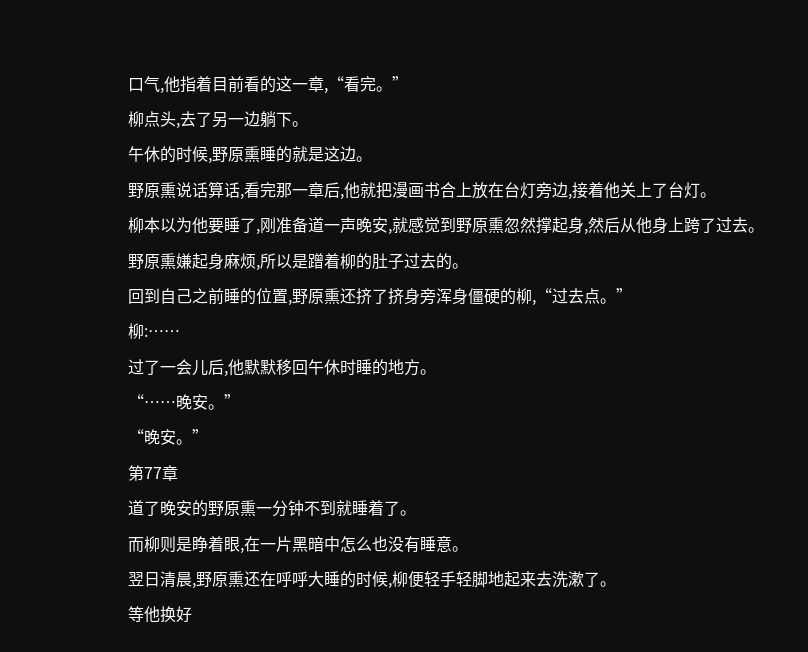口气,他指着目前看的这一章,“看完。”
柳点头,去了另一边躺下。
午休的时候,野原熏睡的就是这边。
野原熏说话算话,看完那一章后,他就把漫画书合上放在台灯旁边,接着他关上了台灯。
柳本以为他要睡了,刚准备道一声晚安,就感觉到野原熏忽然撑起身,然后从他身上跨了过去。
野原熏嫌起身麻烦,所以是蹭着柳的肚子过去的。
回到自己之前睡的位置,野原熏还挤了挤身旁浑身僵硬的柳,“过去点。”
柳:……
过了一会儿后,他默默移回午休时睡的地方。
“……晚安。”
“晚安。”
第77章
道了晚安的野原熏一分钟不到就睡着了。
而柳则是睁着眼,在一片黑暗中怎么也没有睡意。
翌日清晨,野原熏还在呼呼大睡的时候,柳便轻手轻脚地起来去洗漱了。
等他换好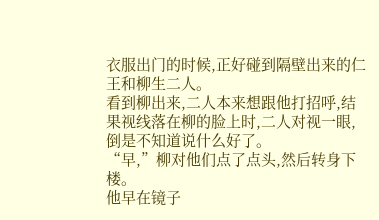衣服出门的时候,正好碰到隔壁出来的仁王和柳生二人。
看到柳出来,二人本来想跟他打招呼,结果视线落在柳的脸上时,二人对视一眼,倒是不知道说什么好了。
“早,”柳对他们点了点头,然后转身下楼。
他早在镜子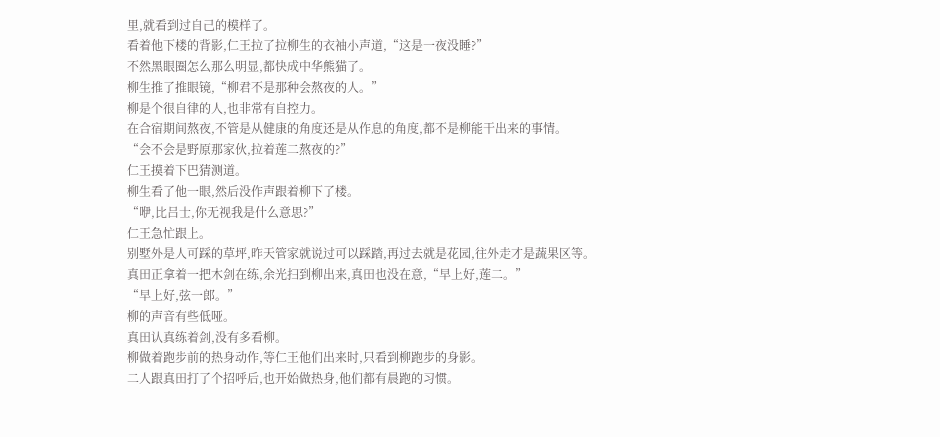里,就看到过自己的模样了。
看着他下楼的背影,仁王拉了拉柳生的衣袖小声道,“这是一夜没睡?”
不然黑眼圈怎么那么明显,都快成中华熊猫了。
柳生推了推眼镜,“柳君不是那种会熬夜的人。”
柳是个很自律的人,也非常有自控力。
在合宿期间熬夜,不管是从健康的角度还是从作息的角度,都不是柳能干出来的事情。
“会不会是野原那家伙,拉着莲二熬夜的?”
仁王摸着下巴猜测道。
柳生看了他一眼,然后没作声跟着柳下了楼。
“咿,比吕士,你无视我是什么意思?”
仁王急忙跟上。
别墅外是人可踩的草坪,昨天管家就说过可以踩踏,再过去就是花园,往外走才是蔬果区等。
真田正拿着一把木剑在练,余光扫到柳出来,真田也没在意,“早上好,莲二。”
“早上好,弦一郎。”
柳的声音有些低哑。
真田认真练着剑,没有多看柳。
柳做着跑步前的热身动作,等仁王他们出来时,只看到柳跑步的身影。
二人跟真田打了个招呼后,也开始做热身,他们都有晨跑的习惯。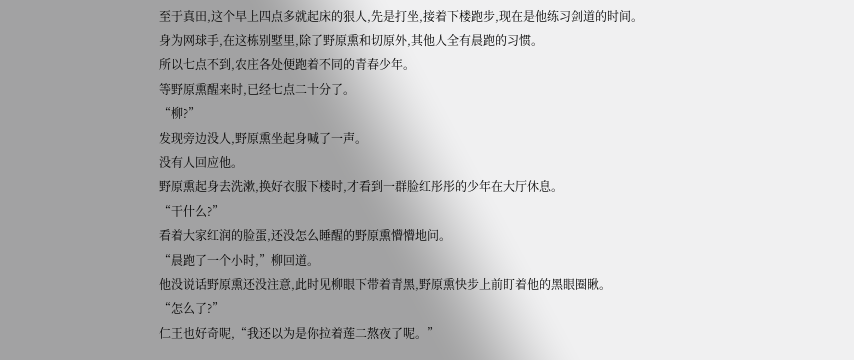至于真田,这个早上四点多就起床的狠人,先是打坐,接着下楼跑步,现在是他练习剑道的时间。
身为网球手,在这栋别墅里,除了野原熏和切原外,其他人全有晨跑的习惯。
所以七点不到,农庄各处便跑着不同的青春少年。
等野原熏醒来时,已经七点二十分了。
“柳?”
发现旁边没人,野原熏坐起身喊了一声。
没有人回应他。
野原熏起身去洗漱,换好衣服下楼时,才看到一群脸红彤彤的少年在大厅休息。
“干什么?”
看着大家红润的脸蛋,还没怎么睡醒的野原熏懵懵地问。
“晨跑了一个小时,”柳回道。
他没说话野原熏还没注意,此时见柳眼下带着青黑,野原熏快步上前盯着他的黑眼圈瞅。
“怎么了?”
仁王也好奇呢,“我还以为是你拉着莲二熬夜了呢。”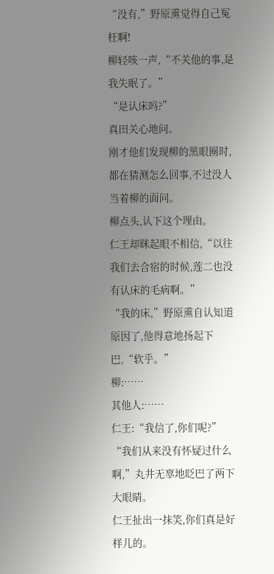“没有,”野原熏觉得自己冤枉啊!
柳轻咳一声,“不关他的事,是我失眠了。”
“是认床吗?”
真田关心地问。
刚才他们发现柳的黑眼圈时,都在猜测怎么回事,不过没人当着柳的面问。
柳点头,认下这个理由。
仁王却眯起眼不相信,“以往我们去合宿的时候,莲二也没有认床的毛病啊。”
“我的床,”野原熏自认知道原因了,他得意地扬起下巴,“软乎。”
柳:……
其他人:……
仁王:“我信了,你们呢?”
“我们从来没有怀疑过什么啊,”丸井无辜地眨巴了两下大眼睛。
仁王扯出一抹笑,你们真是好样儿的。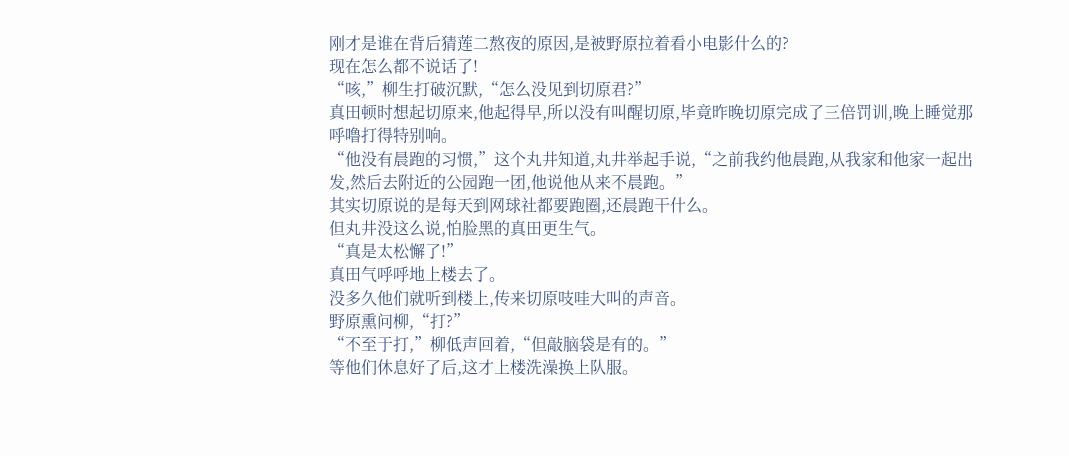刚才是谁在背后猜莲二熬夜的原因,是被野原拉着看小电影什么的?
现在怎么都不说话了!
“咳,”柳生打破沉默,“怎么没见到切原君?”
真田顿时想起切原来,他起得早,所以没有叫醒切原,毕竟昨晚切原完成了三倍罚训,晚上睡觉那呼噜打得特别响。
“他没有晨跑的习惯,”这个丸井知道,丸井举起手说,“之前我约他晨跑,从我家和他家一起出发,然后去附近的公园跑一团,他说他从来不晨跑。”
其实切原说的是每天到网球社都要跑圈,还晨跑干什么。
但丸井没这么说,怕脸黑的真田更生气。
“真是太松懈了!”
真田气呼呼地上楼去了。
没多久他们就听到楼上,传来切原吱哇大叫的声音。
野原熏问柳,“打?”
“不至于打,”柳低声回着,“但敲脑袋是有的。”
等他们休息好了后,这才上楼洗澡换上队服。